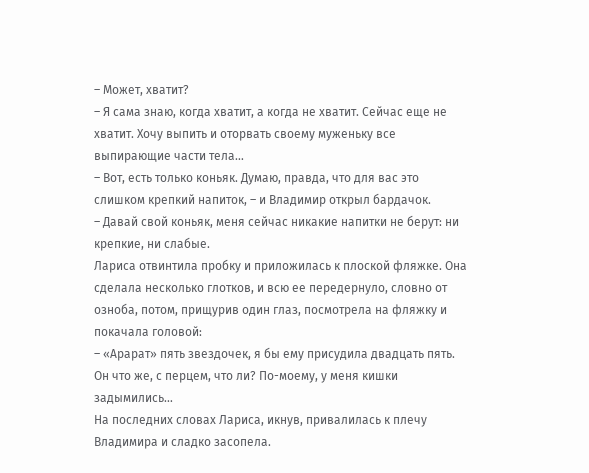– Может, хватит?
– Я сама знаю, когда хватит, а когда не хватит. Сейчас еще не хватит. Хочу выпить и оторвать своему муженьку все выпирающие части тела…
– Вот, есть только коньяк. Думаю, правда, что для вас это слишком крепкий напиток, – и Владимир открыл бардачок.
– Давай свой коньяк, меня сейчас никакие напитки не берут: ни крепкие, ни слабые.
Лариса отвинтила пробку и приложилась к плоской фляжке. Она сделала несколько глотков, и всю ее передернуло, словно от озноба, потом, прищурив один глаз, посмотрела на фляжку и покачала головой:
– «Арарат» пять звездочек, я бы ему присудила двадцать пять. Он что же, с перцем, что ли? По-моему, у меня кишки задымились…
На последних словах Лариса, икнув, привалилась к плечу Владимира и сладко засопела.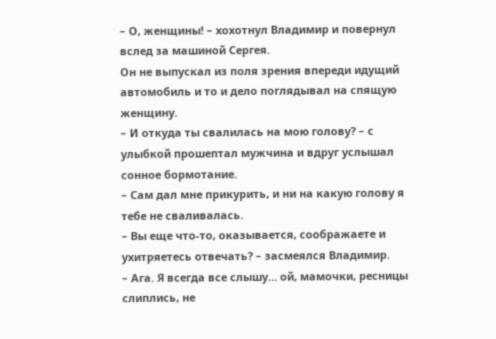– О, женщины! – хохотнул Владимир и повернул вслед за машиной Сергея.
Он не выпускал из поля зрения впереди идущий автомобиль и то и дело поглядывал на спящую женщину.
– И откуда ты свалилась на мою голову? – с улыбкой прошептал мужчина и вдруг услышал сонное бормотание.
– Сам дал мне прикурить, и ни на какую голову я тебе не сваливалась.
– Вы еще что-то, оказывается, соображаете и ухитряетесь отвечать? – засмеялся Владимир.
– Ага. Я всегда все слышу… ой, мамочки, ресницы слиплись, не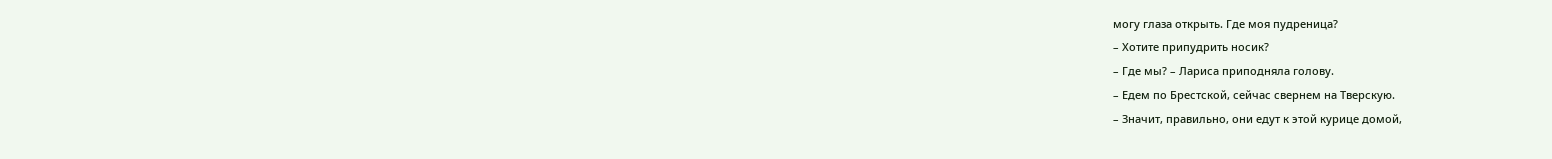могу глаза открыть. Где моя пудреница?
– Хотите припудрить носик?
– Где мы? – Лариса приподняла голову.
– Едем по Брестской, сейчас свернем на Тверскую.
– Значит, правильно, они едут к этой курице домой,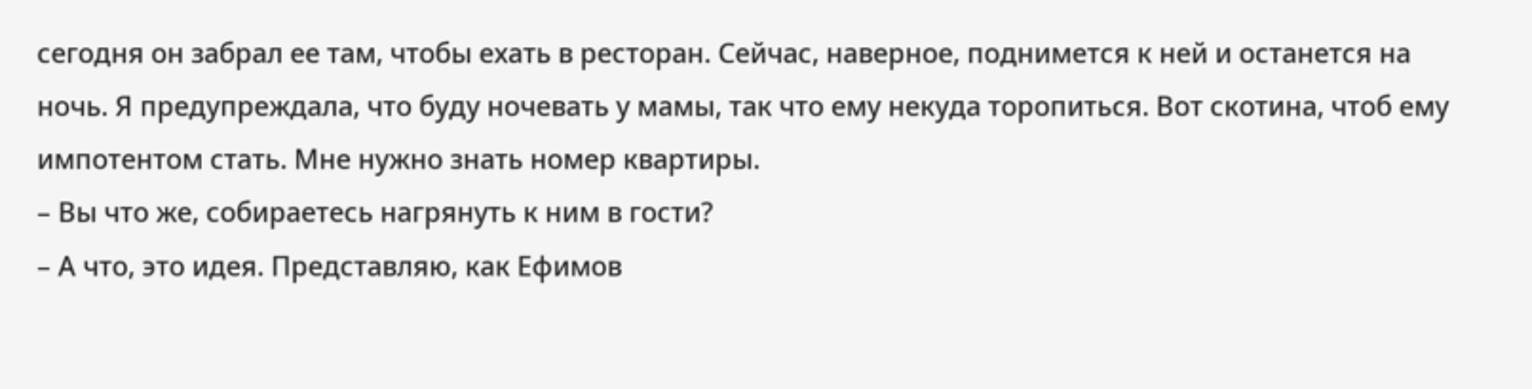сегодня он забрал ее там, чтобы ехать в ресторан. Сейчас, наверное, поднимется к ней и останется на ночь. Я предупреждала, что буду ночевать у мамы, так что ему некуда торопиться. Вот скотина, чтоб ему импотентом стать. Мне нужно знать номер квартиры.
– Вы что же, собираетесь нагрянуть к ним в гости?
– А что, это идея. Представляю, как Ефимов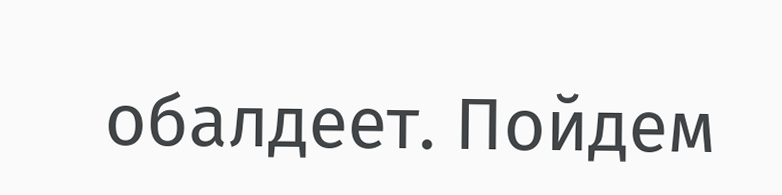обалдеет. Пойдем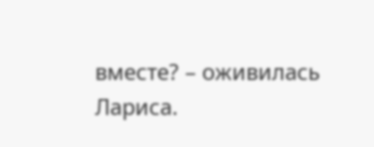вместе? – оживилась Лариса.